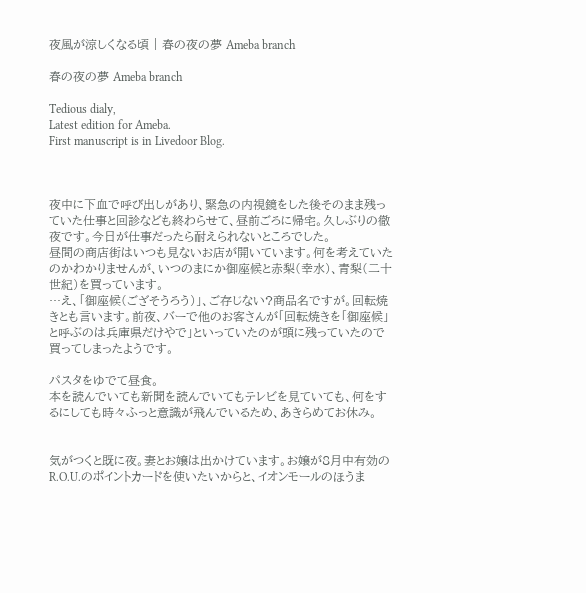夜風が涼しくなる頃 | 春の夜の夢 Ameba branch

春の夜の夢 Ameba branch

Tedious dialy,
Latest edition for Ameba.
First manuscript is in Livedoor Blog.



夜中に下血で呼び出しがあり、緊急の内視鏡をした後そのまま残っていた仕事と回診なども終わらせて、昼前ごろに帰宅。久しぶりの徹夜です。今日が仕事だったら耐えられないところでした。
昼間の商店街はいつも見ないお店が開いています。何を考えていたのかわかりませんが、いつのまにか御座候と赤梨(幸水)、青梨(二十世紀)を買っています。
…え、「御座候(ござそうろう)」、ご存じない?商品名ですが。回転焼きとも言います。前夜、バーで他のお客さんが「回転焼きを「御座候」と呼ぶのは兵庫県だけやで」といっていたのが頭に残っていたので買ってしまったようです。

パスタをゆでて昼食。
本を読んでいても新聞を読んでいてもテレビを見ていても、何をするにしても時々ふっと意識が飛んでいるため、あきらめてお休み。


気がつくと既に夜。妻とお嬢は出かけています。お嬢が8月中有効のR.O.U.のポイントカードを使いたいからと、イオンモールのほうま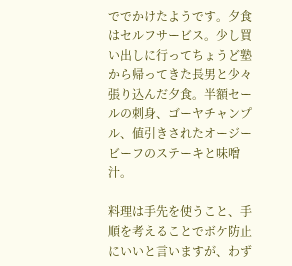ででかけたようです。夕食はセルフサービス。少し買い出しに行ってちょうど塾から帰ってきた長男と少々張り込んだ夕食。半額セールの刺身、ゴーヤチャンプル、値引きされたオージービーフのステーキと味噌汁。

料理は手先を使うこと、手順を考えることでボケ防止にいいと言いますが、わず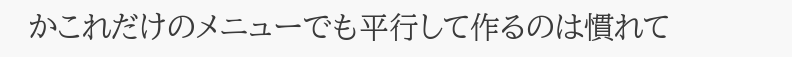かこれだけのメニューでも平行して作るのは慣れて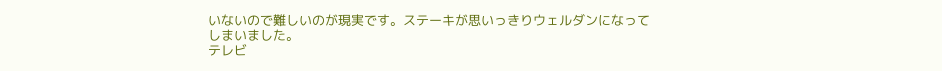いないので難しいのが現実です。ステーキが思いっきりウェルダンになってしまいました。
テレビ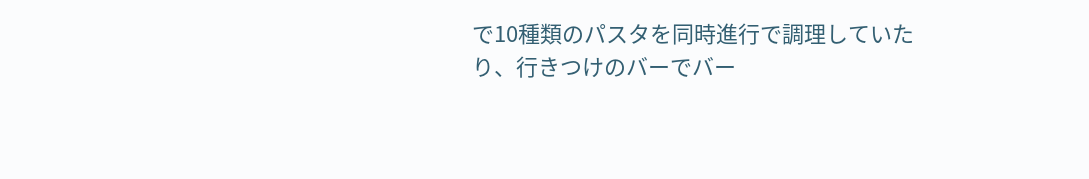で10種類のパスタを同時進行で調理していたり、行きつけのバーでバー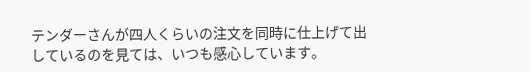テンダーさんが四人くらいの注文を同時に仕上げて出しているのを見ては、いつも感心しています。